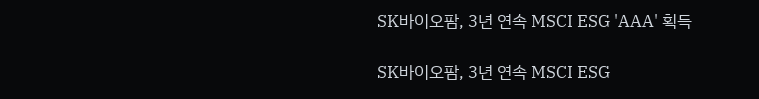SK바이오팜, 3년 연속 MSCI ESG 'AAA' 획득

SK바이오팜, 3년 연속 MSCI ESG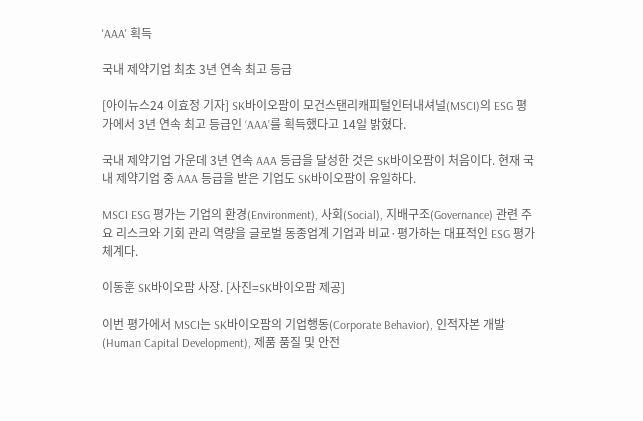'AAA' 획득

국내 제약기업 최초 3년 연속 최고 등급

[아이뉴스24 이효정 기자] SK바이오팜이 모건스탠리캐피털인터내셔널(MSCI)의 ESG 평가에서 3년 연속 최고 등급인 ‘AAA’를 획득했다고 14일 밝혔다.

국내 제약기업 가운데 3년 연속 AAA 등급을 달성한 것은 SK바이오팜이 처음이다. 현재 국내 제약기업 중 AAA 등급을 받은 기업도 SK바이오팜이 유일하다.

MSCI ESG 평가는 기업의 환경(Environment), 사회(Social), 지배구조(Governance) 관련 주요 리스크와 기회 관리 역량을 글로벌 동종업계 기업과 비교·평가하는 대표적인 ESG 평가 체계다.

이동훈 SK바이오팜 사장. [사진=SK바이오팜 제공]

이번 평가에서 MSCI는 SK바이오팜의 기업행동(Corporate Behavior), 인적자본 개발(Human Capital Development), 제품 품질 및 안전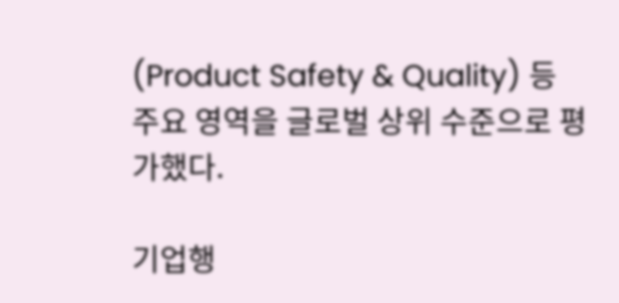(Product Safety & Quality) 등 주요 영역을 글로벌 상위 수준으로 평가했다.

기업행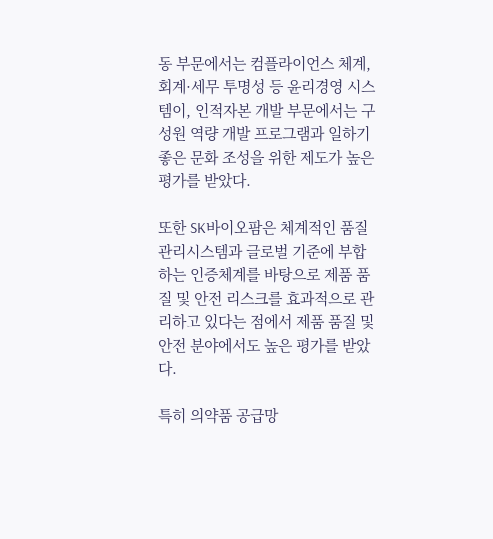동 부문에서는 컴플라이언스 체계, 회계·세무 투명성 등 윤리경영 시스템이, 인적자본 개발 부문에서는 구성원 역량 개발 프로그램과 일하기 좋은 문화 조성을 위한 제도가 높은 평가를 받았다.

또한 SK바이오팜은 체계적인 품질관리시스템과 글로벌 기준에 부합하는 인증체계를 바탕으로 제품 품질 및 안전 리스크를 효과적으로 관리하고 있다는 점에서 제품 품질 및 안전 분야에서도 높은 평가를 받았다.

특히 의약품 공급망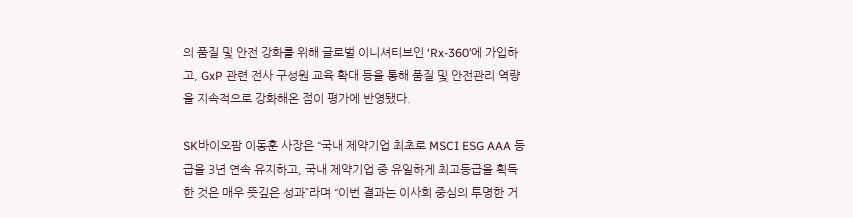의 품질 및 안전 강화를 위해 글로벌 이니셔티브인 ‘Rx-360’에 가입하고, GxP 관련 전사 구성원 교육 확대 등을 통해 품질 및 안전관리 역량을 지속적으로 강화해온 점이 평가에 반영됐다.

SK바이오팜 이동훈 사장은 “국내 제약기업 최초로 MSCI ESG AAA 등급을 3년 연속 유지하고, 국내 제약기업 중 유일하게 최고등급을 획득한 것은 매우 뜻깊은 성과”라며 “이번 결과는 이사회 중심의 투명한 거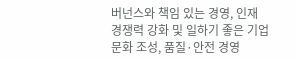버넌스와 책임 있는 경영, 인재 경쟁력 강화 및 일하기 좋은 기업문화 조성, 품질·안전 경영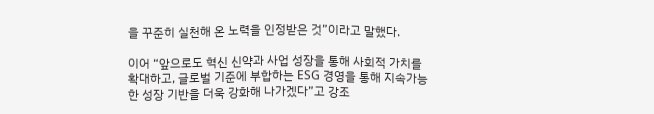을 꾸준히 실천해 온 노력을 인정받은 것”이라고 말했다.

이어 “앞으로도 혁신 신약과 사업 성장을 통해 사회적 가치를 확대하고, 글로벌 기준에 부합하는 ESG 경영을 통해 지속가능한 성장 기반을 더욱 강화해 나가겠다”고 강조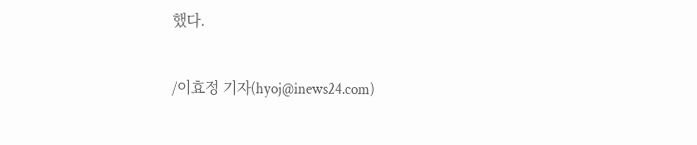했다.

/이효정 기자(hyoj@inews24.com)